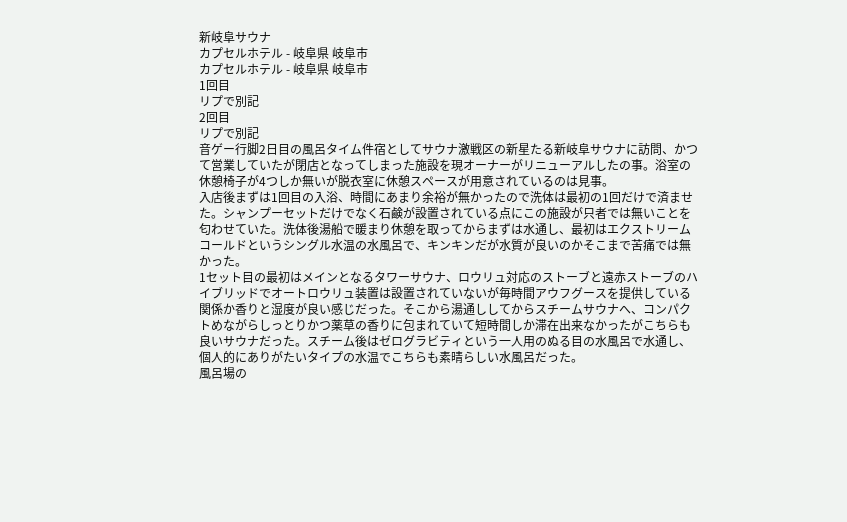新岐阜サウナ
カプセルホテル - 岐阜県 岐阜市
カプセルホテル - 岐阜県 岐阜市
1回目
リプで別記
2回目
リプで別記
音ゲー行脚2日目の風呂タイム件宿としてサウナ激戦区の新星たる新岐阜サウナに訪問、かつて営業していたが閉店となってしまった施設を現オーナーがリニューアルしたの事。浴室の休憩椅子が4つしか無いが脱衣室に休憩スペースが用意されているのは見事。
入店後まずは1回目の入浴、時間にあまり余裕が無かったので洗体は最初の1回だけで済ませた。シャンプーセットだけでなく石鹸が設置されている点にこの施設が只者では無いことを匂わせていた。洗体後湯船で暖まり休憩を取ってからまずは水通し、最初はエクストリームコールドというシングル水温の水風呂で、キンキンだが水質が良いのかそこまで苦痛では無かった。
1セット目の最初はメインとなるタワーサウナ、ロウリュ対応のストーブと遠赤ストーブのハイブリッドでオートロウリュ装置は設置されていないが毎時間アウフグースを提供している関係か香りと湿度が良い感じだった。そこから湯通ししてからスチームサウナへ、コンパクトめながらしっとりかつ薬草の香りに包まれていて短時間しか滞在出来なかったがこちらも良いサウナだった。スチーム後はゼログラビティという一人用のぬる目の水風呂で水通し、個人的にありがたいタイプの水温でこちらも素晴らしい水風呂だった。
風呂場の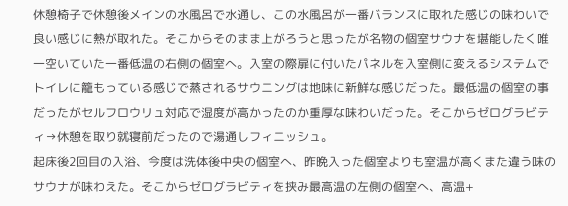休憩椅子で休憩後メインの水風呂で水通し、この水風呂が一番バランスに取れた感じの味わいで良い感じに熱が取れた。そこからそのまま上がろうと思ったが名物の個室サウナを堪能したく唯一空いていた一番低温の右側の個室へ。入室の際扉に付いたパネルを入室側に変えるシステムでトイレに籠もっている感じで蒸されるサウニングは地味に新鮮な感じだった。最低温の個室の事だったがセルフロウリュ対応で湿度が高かったのか重厚な味わいだった。そこからゼログラビティ→休憩を取り就寝前だったので湯通しフィニッシュ。
起床後2回目の入浴、今度は洗体後中央の個室へ、昨晩入った個室よりも室温が高くまた違う味のサウナが味わえた。そこからゼログラビティを挟み最高温の左側の個室へ、高温+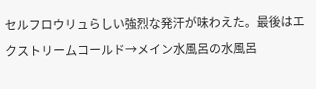セルフロウリュらしい強烈な発汗が味わえた。最後はエクストリームコールド→メイン水風呂の水風呂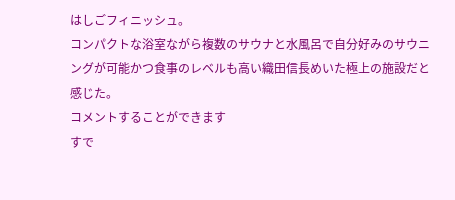はしごフィニッシュ。
コンパクトな浴室ながら複数のサウナと水風呂で自分好みのサウニングが可能かつ食事のレベルも高い織田信長めいた極上の施設だと感じた。
コメントすることができます
すで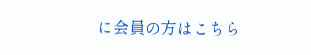に会員の方はこちら